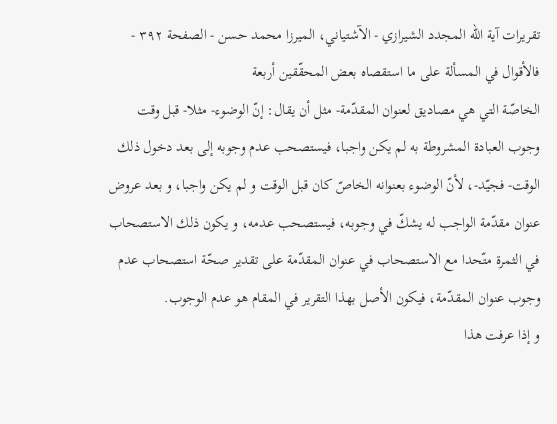تقريرات آية الله المجدد الشيرازي - الآشتياني، الميرزا محمد حسن - الصفحة ٣٩٢ - فالأقوال في المسألة على ما استقصاه بعض المحقّقين أربعة
الخاصّة التي هي مصاديق لعنوان المقدّمة- مثل أن يقال: إنّ الوضوء- مثلا- قبل وقت وجوب العبادة المشروطة به لم يكن واجبا، فيستصحب عدم وجوبه إلى بعد دخول ذلك الوقت- فجيّد-، لأنّ الوضوء بعنوانه الخاصّ كان قبل الوقت و لم يكن واجبا، و بعد عروض عنوان مقدّمة الواجب له يشكّ في وجوبه، فيستصحب عدمه، و يكون ذلك الاستصحاب في الثمرة متّحدا مع الاستصحاب في عنوان المقدّمة على تقدير صحّة استصحاب عدم وجوب عنوان المقدّمة، فيكون الأصل بهذا التقرير في المقام هو عدم الوجوب.
و إذا عرفت هذا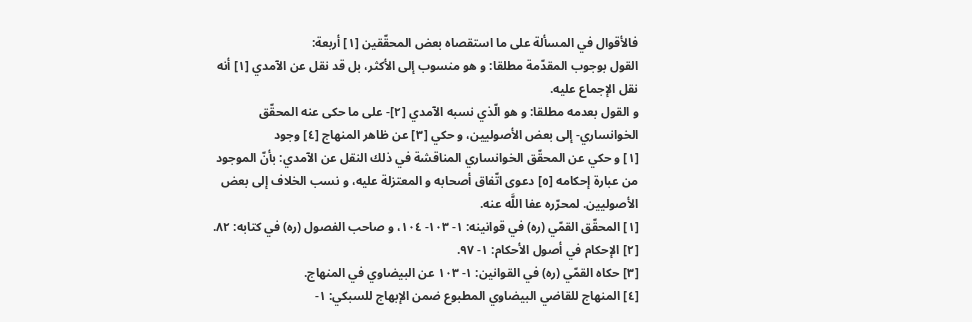فالأقوال في المسألة على ما استقصاه بعض المحقّقين [١] أربعة:
القول بوجوب المقدّمة مطلقا: و هو منسوب إلى الأكثر، بل قد نقل عن الآمدي [١] أنه نقل الإجماع عليه.
و القول بعدمه مطلقا: و هو الّذي نسبه الآمدي [٢]- على ما حكى عنه المحقّق الخوانساري- إلى بعض الأصوليين، و حكي [٣] عن ظاهر المنهاج [٤] وجود
[١] و حكي عن المحقّق الخوانساري المناقشة في ذلك النقل عن الآمدي: بأنّ الموجود من عبارة إحكامه [٥] دعوى اتّفاق أصحابه و المعتزلة عليه، و نسب الخلاف إلى بعض الأصوليين. لمحرّره عفا اللَّه عنه.
[١] المحقّق القمّي (ره) في قوانينه: ١- ١٠٣- ١٠٤، و صاحب الفصول (ره) في كتابه: ٨٢.
[٢] الإحكام في أصول الأحكام: ١- ٩٧.
[٣] حكاه القمّي (ره) في القوانين: ١- ١٠٣ عن البيضاوي في المنهاج.
[٤] المنهاج للقاضي البيضاوي المطبوع ضمن الإبهاج للسبكي: ١-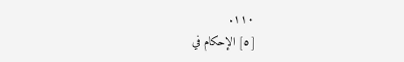١١٠.
[٥] الإحكام في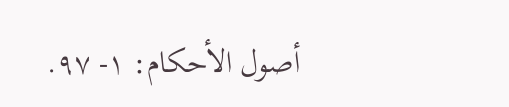أصول الأحكام: ١- ٩٧.